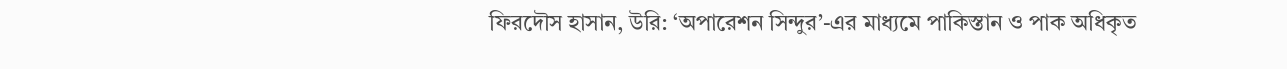ফিরদৌস হাসান, উরি: ‘অপারেশন সিন্দুর’-এর মাধ্যমে পাকিস্তান ও পাক অধিকৃত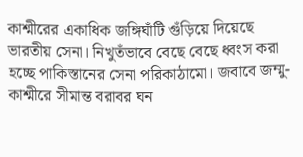কাশ্মীরের একাধিক জঙ্গিঘাঁটি গুঁড়িয়ে দিয়েছে ভারতীয় সেনা। নিখুতঁভাবে বেছে বেছে ধ্বংস করা হচ্ছে পাকিস্তানের সেনা পরিকাঠামো। জবাবে জম্মু-কাশ্মীরে সীমান্ত বরাবর ঘন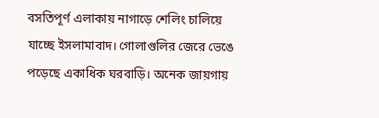বসতিপূর্ণ এলাকায় নাগাড়ে শেলিং চালিয়ে যাচ্ছে ইসলামাবাদ। গোলাগুলির জেরে ভেঙে পড়েছে একাধিক ঘরবাড়ি। অনেক জায়গায়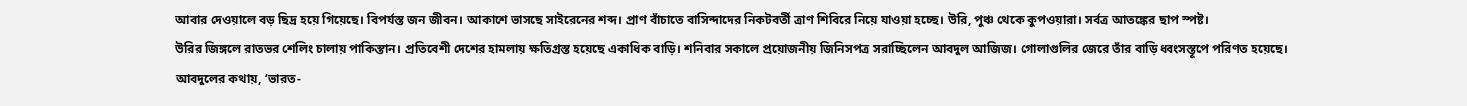আবার দেওয়ালে বড় ছিদ্র হয়ে গিয়েছে। বিপর্যস্ত জন জীবন। আকাশে ভাসছে সাইরেনের শব্দ। প্রাণ বাঁচাতে বাসিন্দাদের নিকটবর্তী ত্রাণ শিবিরে নিয়ে যাওয়া হচ্ছে। উরি, পুঞ্চ থেকে কুপওয়ারা। সর্বত্র আতঙ্কের ছাপ স্পষ্ট।
উরির জিঙ্গলে রাতভর শেলিং চালায় পাকিস্তান। প্রতিবেশী দেশের হামলায় ক্ষতিগ্রস্ত হয়েছে একাধিক বাড়ি। শনিবার সকালে প্রয়োজনীয় জিনিসপত্র সরাচ্ছিলেন আবদুল আজিজ। গোলাগুলির জেরে তাঁর বাড়ি ধ্বংসস্তূপে পরিণত হয়েছে। আবদুলের কথায়, ‘ভারত-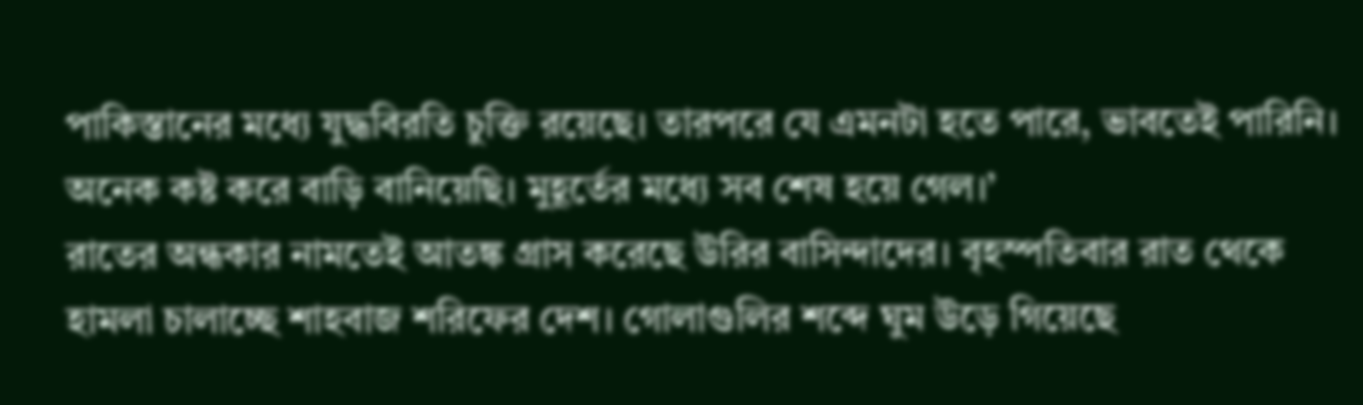পাকিস্তানের মধ্যে যুদ্ধবিরতি চুক্তি রয়েছে। তারপরে যে এমনটা হতে পারে, ভাবতেই পারিনি। অনেক কষ্ট করে বাড়ি বানিয়েছি। মুহূর্তের মধ্যে সব শেষ হয়ে গেল।’
রাতের অন্ধকার নামতেই আতঙ্ক গ্রাস করেছে উরির বাসিন্দাদের। বৃহস্পতিবার রাত থেকে হামলা চালাচ্ছে শাহবাজ শরিফের দেশ। গোলাগুলির শব্দে ঘুম উড়ে গিয়েছে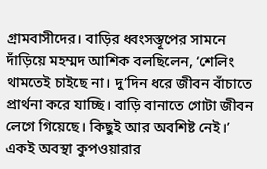গ্রামবাসীদের। বাড়ির ধ্বংসস্তূপের সামনে দাঁড়িয়ে মহম্মদ আশিক বলছিলেন, ‘শেলিং থামতেই চাইছে না। দু’দিন ধরে জীবন বাঁচাতে প্রার্থনা করে যাচ্ছি। বাড়ি বানাতে গোটা জীবন লেগে গিয়েছে। কিছুই আর অবশিষ্ট নেই।’ একই অবস্থা কুপওয়ারার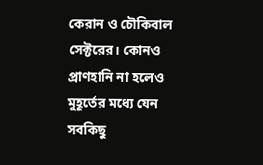কেরান ও চৌকিবাল সেক্টরের। কোনও প্রাণহানি না হলেও মুহূর্তের মধ্যে যেন সবকিছু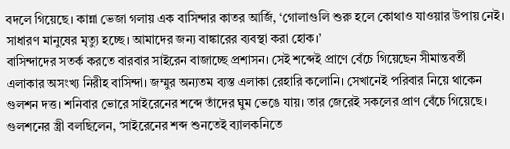বদলে গিয়েছে। কান্না ভেজা গলায় এক বাসিন্দার কাতর আর্জি, ‘গোলাগুলি শুরু হলে কোথাও যাওয়ার উপায় নেই। সাধারণ মানুষের মৃত্যু হচ্ছে। আমাদের জন্য বাঙ্কারের ব্যবস্থা করা হোক।’
বাসিন্দাদের সতর্ক করতে বারবার সাইরেন বাজাচ্ছে প্রশাসন। সেই শব্দেই প্রাণে বেঁচে গিয়েছেন সীমান্তবর্তী এলাকার অসংখ্য নিরীহ বাসিন্দা। জম্মুর অন্যতম ব্যস্ত এলাকা রেহারি কলোনি। সেখানেই পরিবার নিয়ে থাকেন গুলশন দত্ত। শনিবার ভোরে সাইরেনের শব্দে তাঁদের ঘুম ভেঙে যায়। তার জেরেই সকলের প্রাণ বেঁচে গিয়েছে। গুলশনের স্ত্রী বলছিলেন, ‘সাইরেনের শব্দ শুনতেই ব্যালকনিতে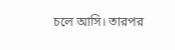চলে আসি। তারপর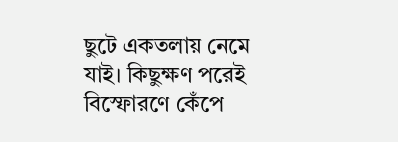ছুটে একতলায় নেমে যাই। কিছুক্ষণ পরেই বিস্ফোরণে কেঁপে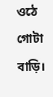ওঠে গোটা বাড়ি।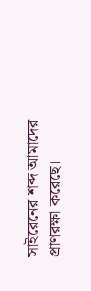সাইরেনের শব্দ আমাদের প্রাণরক্ষা করেছে।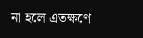না হলে এতক্ষণে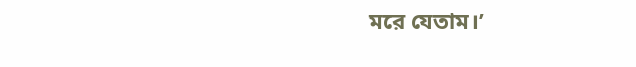মরে যেতাম।’